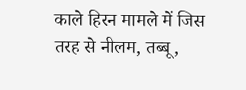काले हिरन मामले में जिस तरह से नीलम, तब्बू,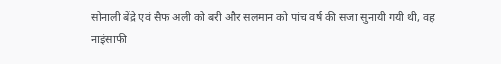सोनाली बेंद्रे एवं सैफ अली को बरी और सलमान को पांच वर्ष की सजा सुनायी गयी थी, वह नाइंसाफी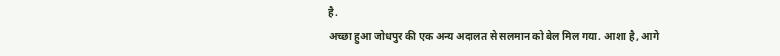है.
अच्छा हुआ जोधपुर की एक अन्य अदालत से सलमान को बेल मिल गया. आशा है, आगे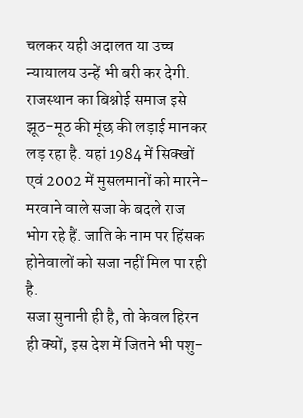चलकर यही अदालत या उच्च न्यायालय उन्हें भी बरी कर देगी. राजस्थान का बिश्नोई समाज इसे झूठ-मूठ की मूंछ की लड़ाई मानकर लड़ रहा है. यहां 1984 में सिक्खों एवं 2002 में मुसलमानों को मारने-मरवाने वाले सजा के बदले राज भोग रहे हैं. जाति के नाम पर हिंसक होनेवालों को सजा नहीं मिल पा रही है.
सजा सुनानी ही है, तो केवल हिरन ही क्यों, इस देश में जितने भी पशु-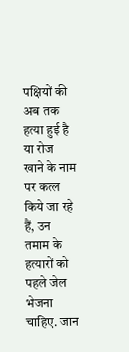पक्षियों की अब तक हत्या हुई है या रोज खाने के नाम पर कत्ल किये जा रहे हैं, उन तमाम के हत्यारों को पहले जेल भेजना चाहिए. जान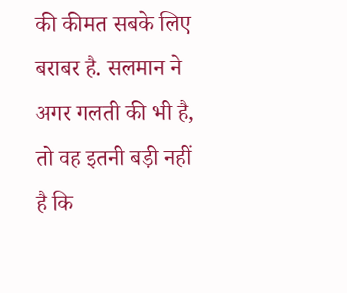की कीमत सबके लिए बराबर है. सलमान ने अगर गलती की भी है, तो वह इतनी बड़ी नहीं है कि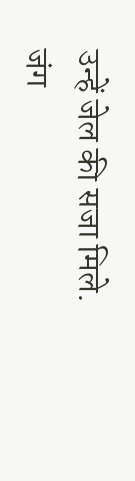उन्हें जेल की सजा मिले.
जंग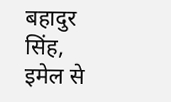बहादुर सिंह, इमेल से